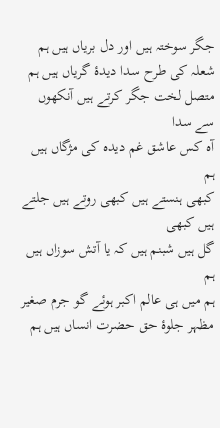جگر سوختہ ہیں اور دل بریاں ہیں ہم
شعلہ کی طرح سدا دیدۂ گریاں ہیں ہم
متصل لخت جگر کرتے ہیں آنکھوں سے سدا
آہ کس عاشق غم دیدہ کی مژگاں ہیں ہم
کبھی ہنستے ہیں کبھی روتے ہیں جلتے ہیں کبھی
گل ہیں شبنم ہیں کہ یا آتش سوزاں ہیں ہم
ہم میں ہی عالم اکبر ہوئے گو جرم صغیر
مظہر جلوۂ حق حضرت انساں ہیں ہم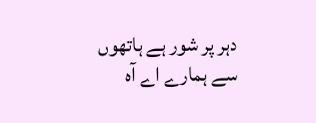دہر پر شور ہے ہاتھوں سے ہمارے اے آہ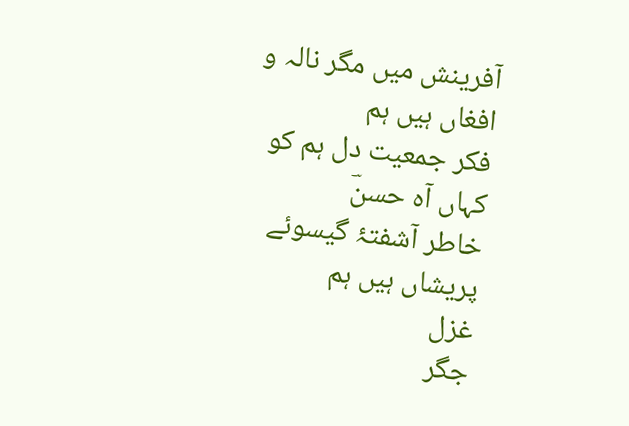آفرینش میں مگر نالہ و افغاں ہیں ہم
فکر جمعیت دل ہم کو کہاں آہ حسنؔ
خاطر آشفتۂ گیسوئے پریشاں ہیں ہم
غزل
جگر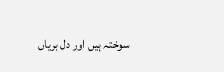سوختہ ہیں اور دل بریاں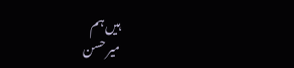ہیں ہم
میر حسن